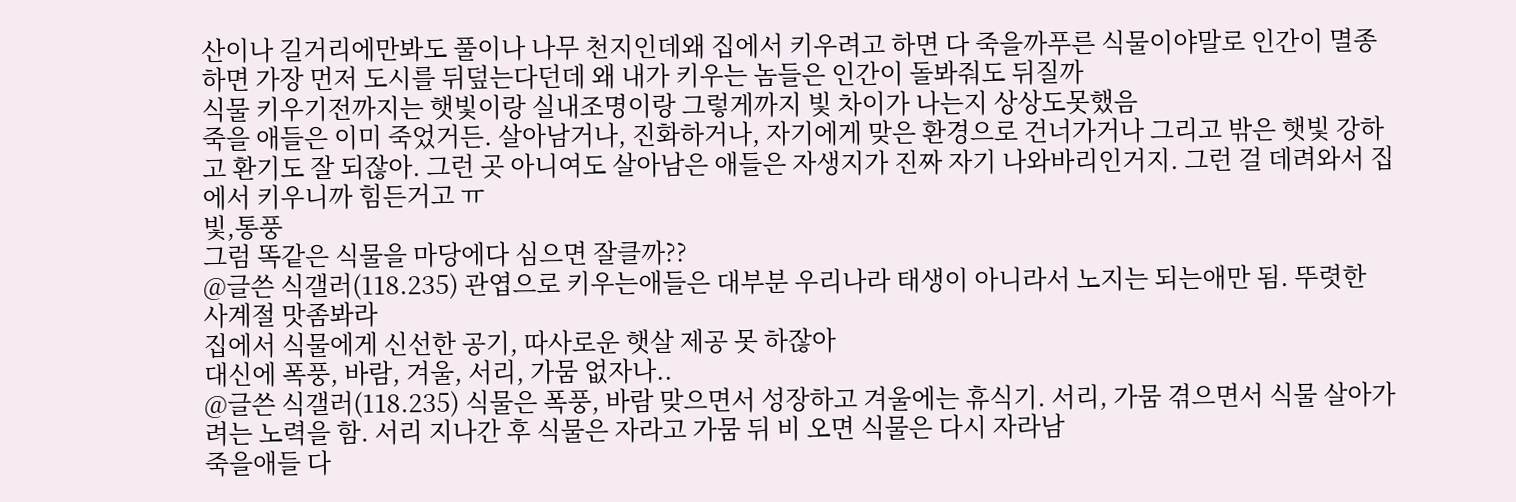산이나 길거리에만봐도 풀이나 나무 천지인데왜 집에서 키우려고 하면 다 죽을까푸른 식물이야말로 인간이 멸종하면 가장 먼저 도시를 뒤덮는다던데 왜 내가 키우는 놈들은 인간이 돌봐줘도 뒤질까
식물 키우기전까지는 햇빛이랑 실내조명이랑 그렇게까지 빛 차이가 나는지 상상도못했음
죽을 애들은 이미 죽었거든. 살아남거나, 진화하거나, 자기에게 맞은 환경으로 건너가거나 그리고 밖은 햇빛 강하고 환기도 잘 되잖아. 그런 곳 아니여도 살아남은 애들은 자생지가 진짜 자기 나와바리인거지. 그런 걸 데려와서 집에서 키우니까 힘든거고 ㅠ
빛,통풍
그럼 똑같은 식물을 마당에다 심으면 잘클까??
@글쓴 식갤러(118.235) 관엽으로 키우는애들은 대부분 우리나라 태생이 아니라서 노지는 되는애만 됨. 뚜렷한 사계절 맛좀봐라
집에서 식물에게 신선한 공기, 따사로운 햇살 제공 못 하잖아
대신에 폭풍, 바람, 겨울, 서리, 가뭄 없자나..
@글쓴 식갤러(118.235) 식물은 폭풍, 바람 맞으면서 성장하고 겨울에는 휴식기. 서리, 가뭄 겪으면서 식물 살아가려는 노력을 함. 서리 지나간 후 식물은 자라고 가뭄 뒤 비 오면 식물은 다시 자라남
죽을애들 다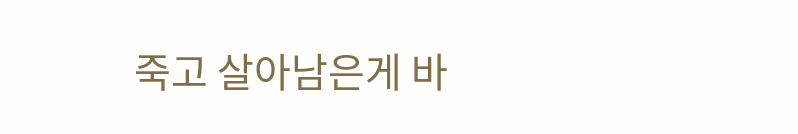죽고 살아남은게 바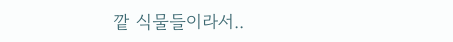깥 식물들이라서..